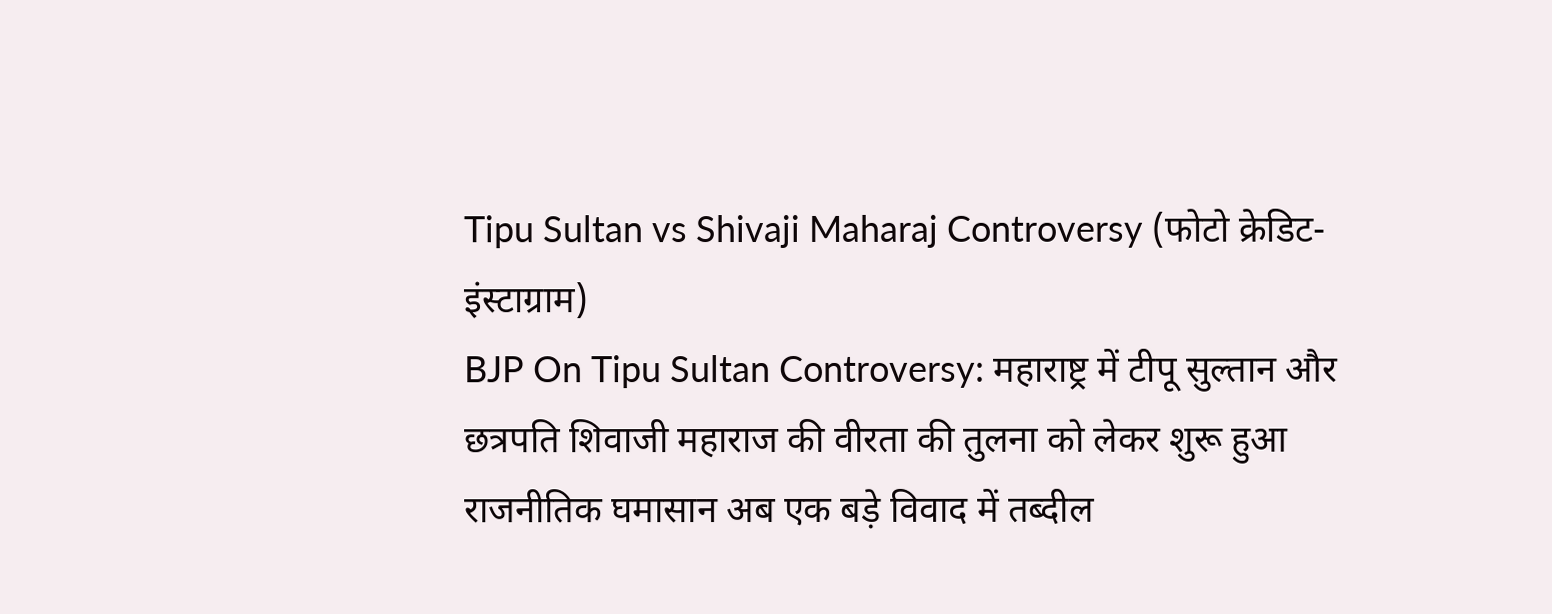Tipu Sultan vs Shivaji Maharaj Controversy (फोटो क्रेडिट-इंस्टाग्राम)
BJP On Tipu Sultan Controversy: महाराष्ट्र में टीपू सुल्तान और छत्रपति शिवाजी महाराज की वीरता की तुलना को लेकर शुरू हुआ राजनीतिक घमासान अब एक बड़े विवाद में तब्दील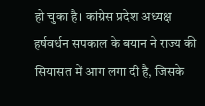हो चुका है। कांग्रेस प्रदेश अध्यक्ष हर्षवर्धन सपकाल के बयान ने राज्य की सियासत में आग लगा दी है, जिसके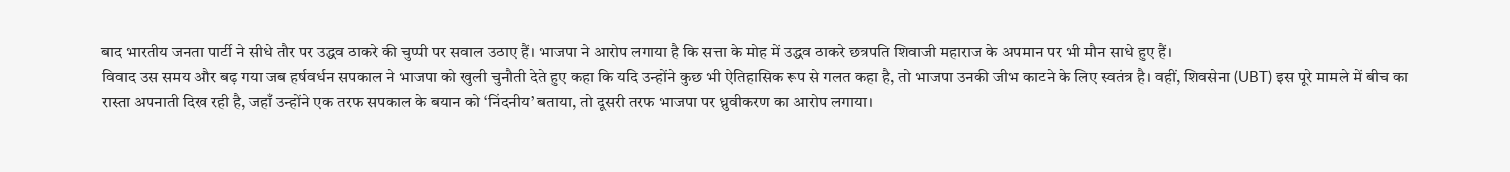बाद भारतीय जनता पार्टी ने सीधे तौर पर उद्धव ठाकरे की चुप्पी पर सवाल उठाए हैं। भाजपा ने आरोप लगाया है कि सत्ता के मोह में उद्धव ठाकरे छत्रपति शिवाजी महाराज के अपमान पर भी मौन साधे हुए हैं।
विवाद उस समय और बढ़ गया जब हर्षवर्धन सपकाल ने भाजपा को खुली चुनौती देते हुए कहा कि यदि उन्होंने कुछ भी ऐतिहासिक रूप से गलत कहा है, तो भाजपा उनकी जीभ काटने के लिए स्वतंत्र है। वहीं, शिवसेना (UBT) इस पूरे मामले में बीच का रास्ता अपनाती दिख रही है, जहाँ उन्होंने एक तरफ सपकाल के बयान को ‘निंदनीय’ बताया, तो दूसरी तरफ भाजपा पर ध्रुवीकरण का आरोप लगाया।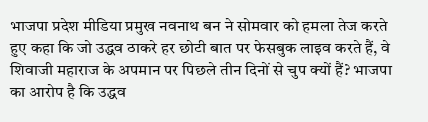भाजपा प्रदेश मीडिया प्रमुख नवनाथ बन ने सोमवार को हमला तेज करते हुए कहा कि जो उद्धव ठाकरे हर छोटी बात पर फेसबुक लाइव करते हैं, वे शिवाजी महाराज के अपमान पर पिछले तीन दिनों से चुप क्यों हैं? भाजपा का आरोप है कि उद्धव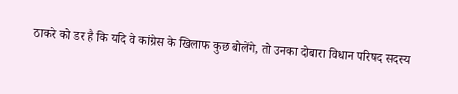ठाकरे को डर है कि यदि वे कांग्रेस के खिलाफ कुछ बोलेंगे, तो उनका दोबारा विधान परिषद सदस्य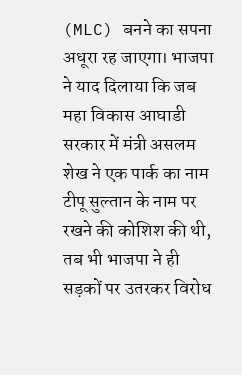(MLC) बनने का सपना अधूरा रह जाएगा। भाजपा ने याद दिलाया कि जब महा विकास आघाडी सरकार में मंत्री असलम शेख ने एक पार्क का नाम टीपू सुल्तान के नाम पर रखने की कोशिश की थी, तब भी भाजपा ने ही सड़कों पर उतरकर विरोध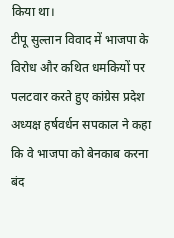किया था।
टीपू सुल्तान विवाद में भाजपा के विरोध और कथित धमकियों पर पलटवार करते हुए कांग्रेस प्रदेश अध्यक्ष हर्षवर्धन सपकाल ने कहा कि वे भाजपा को बेनकाब करना बंद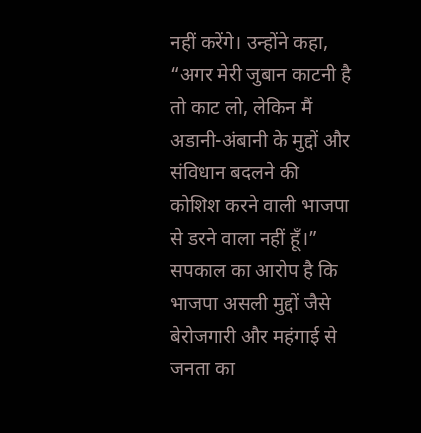नहीं करेंगे। उन्होंने कहा, “अगर मेरी जुबान काटनी है तो काट लो, लेकिन मैं अडानी-अंबानी के मुद्दों और संविधान बदलने की कोशिश करने वाली भाजपा से डरने वाला नहीं हूँ।” सपकाल का आरोप है कि भाजपा असली मुद्दों जैसे बेरोजगारी और महंगाई से जनता का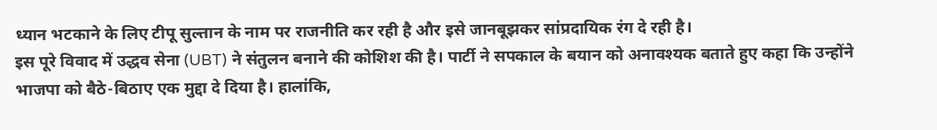ध्यान भटकाने के लिए टीपू सुल्तान के नाम पर राजनीति कर रही है और इसे जानबूझकर सांप्रदायिक रंग दे रही है।
इस पूरे विवाद में उद्धव सेना (UBT) ने संतुलन बनाने की कोशिश की है। पार्टी ने सपकाल के बयान को अनावश्यक बताते हुए कहा कि उन्होंने भाजपा को बैठे-बिठाए एक मुद्दा दे दिया है। हालांकि,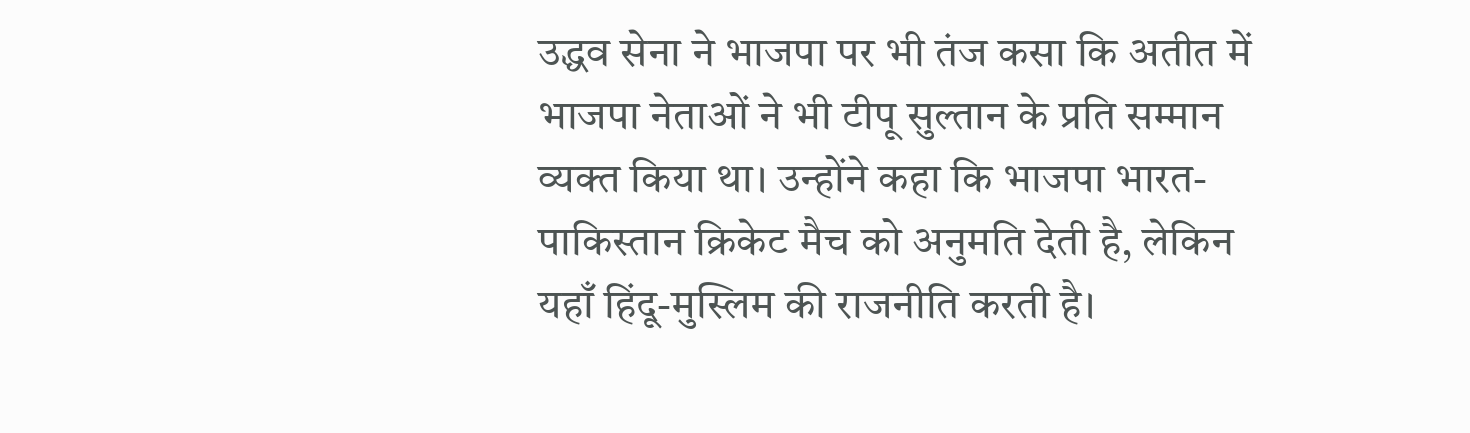उद्धव सेना ने भाजपा पर भी तंज कसा कि अतीत में भाजपा नेताओं ने भी टीपू सुल्तान के प्रति सम्मान व्यक्त किया था। उन्होंने कहा कि भाजपा भारत-पाकिस्तान क्रिकेट मैच को अनुमति देती है, लेकिन यहाँ हिंदू-मुस्लिम की राजनीति करती है।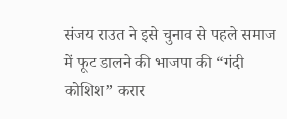संजय राउत ने इसे चुनाव से पहले समाज में फूट डालने की भाजपा की “गंदी कोशिश” करार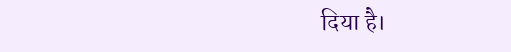दिया है।